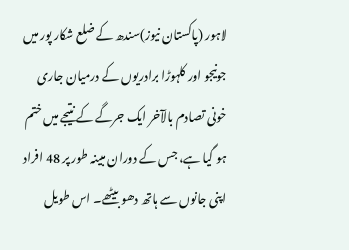لاہور (پاکستان نیوز)سندھ کے ضلع شکار پور میں جونیجو اور کلہوڑا برادریوں کے درمیان جاری خونی تصادم بالآخر ایک جرگے کے نتیجے میں ختم ہو گیا ہے، جس کے دوران مبینہ طور پر 48 افراد اپنی جانوں سے ہاتھ دھو بیٹھے۔ اس طویل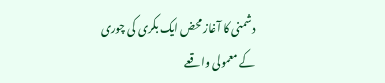دشمنی کا آغاز محض ایک بکری کی چوری کے معمولی واقعے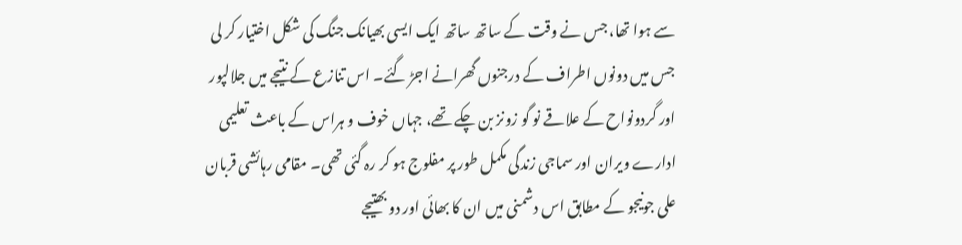سے ہوا تھا، جس نے وقت کے ساتھ ساتھ ایک ایسی بھیانک جنگ کی شکل اختیار کر لی جس میں دونوں اطراف کے درجنوں گھرانے اجڑ گئے۔ اس تنازع کے نتیجے میں جلالپور اور گردونواح کے علاقے نو گو زونز بن چکے تھے، جہاں خوف و ہراس کے باعث تعلیمی ادارے ویران اور سماجی زندگی مکمل طور پر مفلوج ہو کر رہ گئی تھی۔ مقامی رہائشی قربان علی جونیجو کے مطابق اس دشمنی میں ان کا بھائی اور دو بھتیجے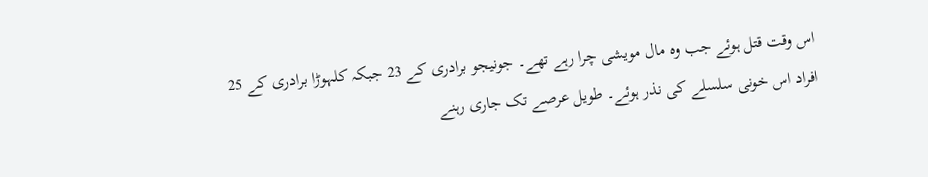اس وقت قتل ہوئے جب وہ مال مویشی چرا رہے تھے۔ جونیجو برادری کے 23 جبکہ کلہوڑا برادری کے 25 افراد اس خونی سلسلے کی نذر ہوئے۔ طویل عرصے تک جاری رہنے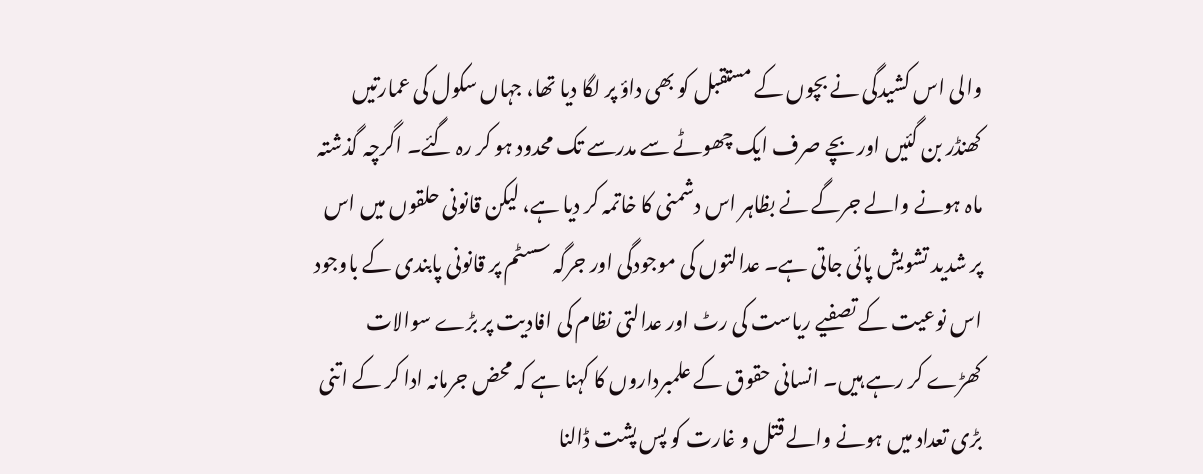والی اس کشیدگی نے بچوں کے مستقبل کو بھی داؤ پر لگا دیا تھا، جہاں سکول کی عمارتیں کھنڈر بن گئیں اور بچے صرف ایک چھوٹے سے مدرسے تک محدود ہو کر رہ گئے۔ اگرچہ گذشتہ ماہ ہونے والے جرگے نے بظاہر اس دشمنی کا خاتمہ کر دیا ہے، لیکن قانونی حلقوں میں اس پر شدید تشویش پائی جاتی ہے۔ عدالتوں کی موجودگی اور جرگہ سسٹم پر قانونی پابندی کے باوجود اس نوعیت کے تصفیے ریاست کی رٹ اور عدالتی نظام کی افادیت پر بڑے سوالات کھڑے کر رہے ہیں۔ انسانی حقوق کے علمبرداروں کا کہنا ہے کہ محض جرمانہ ادا کر کے اتنی بڑی تعداد میں ہونے والے قتل و غارت کو پس پشت ڈالنا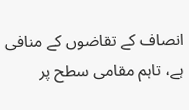انصاف کے تقاضوں کے منافی ہے، تاہم مقامی سطح پر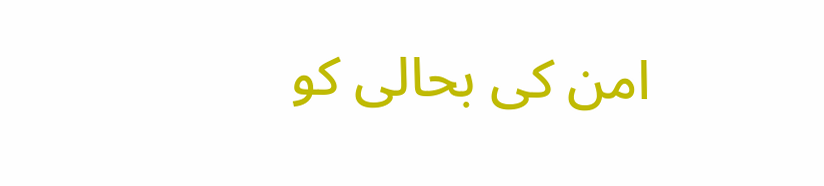امن کی بحالی کو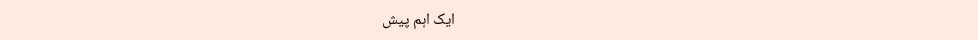ایک اہم پیش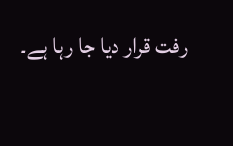رفت قرار دیا جا رہا ہے۔